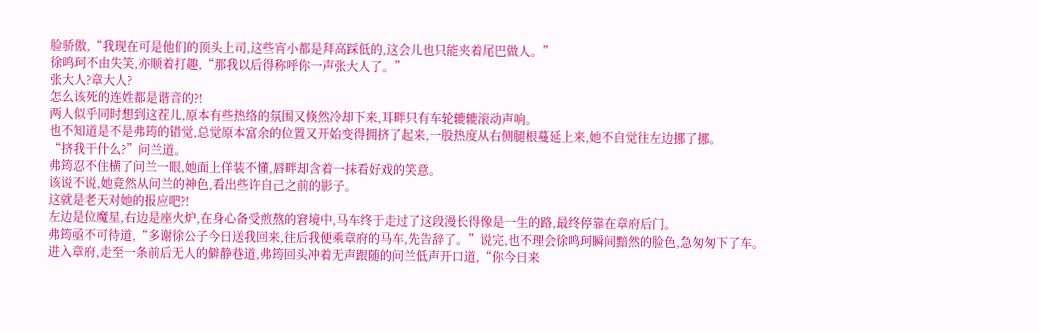脸骄傲,“我现在可是他们的顶头上司,这些宵小都是拜高踩低的,这会儿也只能夹着尾巴做人。”
徐鸣珂不由失笑,亦顺着打趣,“那我以后得称呼你一声张大人了。”
张大人?章大人?
怎么该死的连姓都是谐音的?!
两人似乎同时想到这茬儿,原本有些热络的氛围又倏然冷却下来,耳畔只有车轮辘辘滚动声响。
也不知道是不是弗筠的错觉,总觉原本富余的位置又开始变得拥挤了起来,一股热度从右侧腿根蔓延上来,她不自觉往左边挪了挪。
“挤我干什么?”问兰道。
弗筠忍不住横了问兰一眼,她面上佯装不懂,唇畔却含着一抹看好戏的笑意。
该说不说,她竟然从问兰的神色,看出些许自己之前的影子。
这就是老天对她的报应吧?!
左边是位魔星,右边是座火炉,在身心备受煎熬的窘境中,马车终于走过了这段漫长得像是一生的路,最终停靠在章府后门。
弗筠亟不可待道,“多谢徐公子今日送我回来,往后我便乘章府的马车,先告辞了。”说完,也不理会徐鸣珂瞬间黯然的脸色,急匆匆下了车。
进入章府,走至一条前后无人的僻静巷道,弗筠回头冲着无声跟随的问兰低声开口道,“你今日来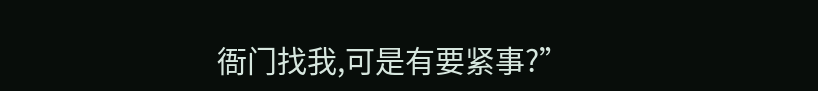衙门找我,可是有要紧事?”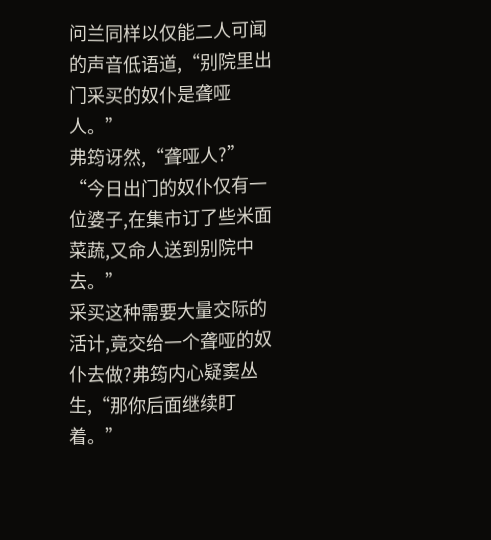问兰同样以仅能二人可闻的声音低语道,“别院里出门采买的奴仆是聋哑人。”
弗筠讶然,“聋哑人?”
“今日出门的奴仆仅有一位婆子,在集市订了些米面菜蔬,又命人送到别院中去。”
采买这种需要大量交际的活计,竟交给一个聋哑的奴仆去做?弗筠内心疑窦丛生,“那你后面继续盯着。”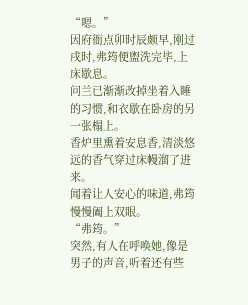“嗯。”
因府衙点卯时辰颇早,刚过戌时,弗筠便盥洗完毕,上床歇息。
问兰已渐渐改掉坐着入睡的习惯,和衣歇在卧房的另一张榻上。
香炉里熏着安息香,清淡悠远的香气穿过床幔溜了进来。
闻着让人安心的味道,弗筠慢慢阖上双眼。
“弗筠。”
突然,有人在呼唤她,像是男子的声音,听着还有些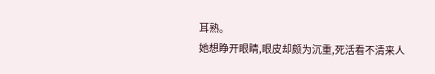耳熟。
她想睁开眼睛,眼皮却颇为沉重,死活看不清来人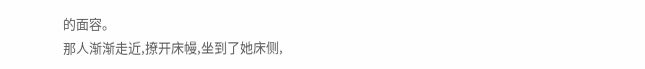的面容。
那人渐渐走近,撩开床幔,坐到了她床侧,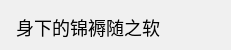身下的锦褥随之软